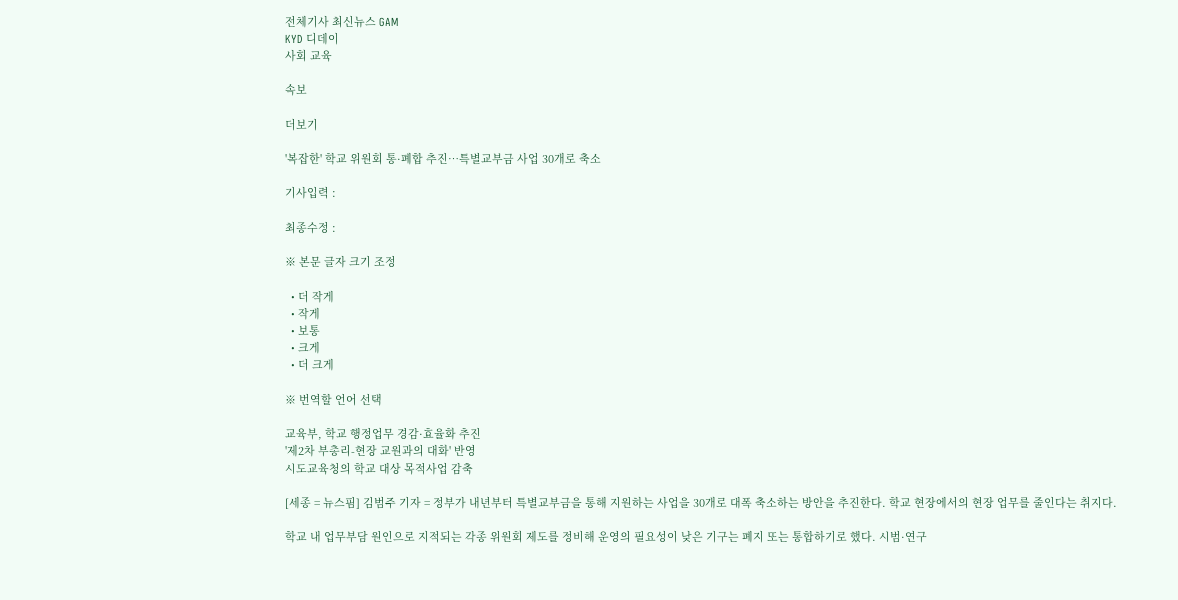전체기사 최신뉴스 GAM
KYD 디데이
사회 교육

속보

더보기

'복잡한' 학교 위원회 통·폐합 추진…특별교부금 사업 30개로 축소

기사입력 :

최종수정 :

※ 본문 글자 크기 조정

  • 더 작게
  • 작게
  • 보통
  • 크게
  • 더 크게

※ 번역할 언어 선택

교육부, 학교 행정업무 경감·효율화 추진
'제2차 부총리-현장 교원과의 대화' 반영
시도교육청의 학교 대상 목적사업 감축

[세종 = 뉴스핌] 김범주 기자 = 정부가 내년부터 특별교부금을 통해 지원하는 사업을 30개로 대폭 축소하는 방안을 추진한다. 학교 현장에서의 현장 업무를 줄인다는 취지다.

학교 내 업무부담 원인으로 지적되는 각종 위원회 제도를 정비해 운영의 필요성이 낮은 기구는 폐지 또는 통합하기로 했다. 시범·연구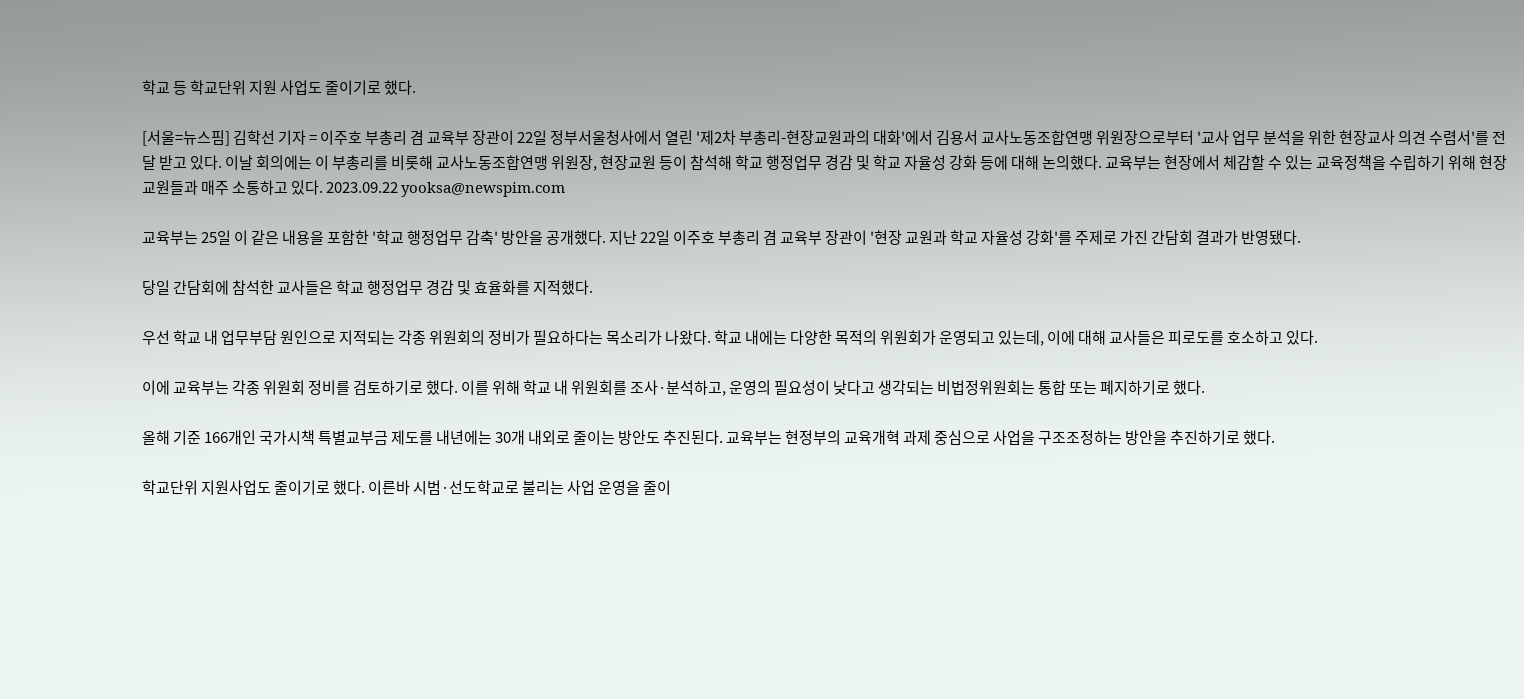학교 등 학교단위 지원 사업도 줄이기로 했다.

[서울=뉴스핌] 김학선 기자 = 이주호 부총리 겸 교육부 장관이 22일 정부서울청사에서 열린 '제2차 부총리-현장교원과의 대화'에서 김용서 교사노동조합연맹 위원장으로부터 '교사 업무 분석을 위한 현장교사 의견 수렴서'를 전달 받고 있다. 이날 회의에는 이 부총리를 비롯해 교사노동조합연맹 위원장, 현장교원 등이 참석해 학교 행정업무 경감 및 학교 자율성 강화 등에 대해 논의했다. 교육부는 현장에서 체감할 수 있는 교육정책을 수립하기 위해 현장교원들과 매주 소통하고 있다. 2023.09.22 yooksa@newspim.com

교육부는 25일 이 같은 내용을 포함한 '학교 행정업무 감축' 방안을 공개했다. 지난 22일 이주호 부총리 겸 교육부 장관이 '현장 교원과 학교 자율성 강화'를 주제로 가진 간담회 결과가 반영됐다.

당일 간담회에 참석한 교사들은 학교 행정업무 경감 및 효율화를 지적했다.

우선 학교 내 업무부담 원인으로 지적되는 각종 위원회의 정비가 필요하다는 목소리가 나왔다. 학교 내에는 다양한 목적의 위원회가 운영되고 있는데, 이에 대해 교사들은 피로도를 호소하고 있다.

이에 교육부는 각종 위원회 정비를 검토하기로 했다. 이를 위해 학교 내 위원회를 조사·분석하고, 운영의 필요성이 낮다고 생각되는 비법정위원회는 통합 또는 폐지하기로 했다.

올해 기준 166개인 국가시책 특별교부금 제도를 내년에는 30개 내외로 줄이는 방안도 추진된다. 교육부는 현정부의 교육개혁 과제 중심으로 사업을 구조조정하는 방안을 추진하기로 했다.

학교단위 지원사업도 줄이기로 했다. 이른바 시범·선도학교로 불리는 사업 운영을 줄이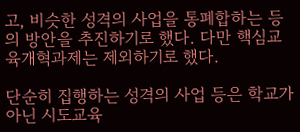고, 비슷한 성격의 사업을 통폐합하는 등의 방안을 추진하기로 했다. 다만 핵심교육개혁과제는 제외하기로 했다.

단순히 집행하는 성격의 사업 등은 학교가 아닌 시도교육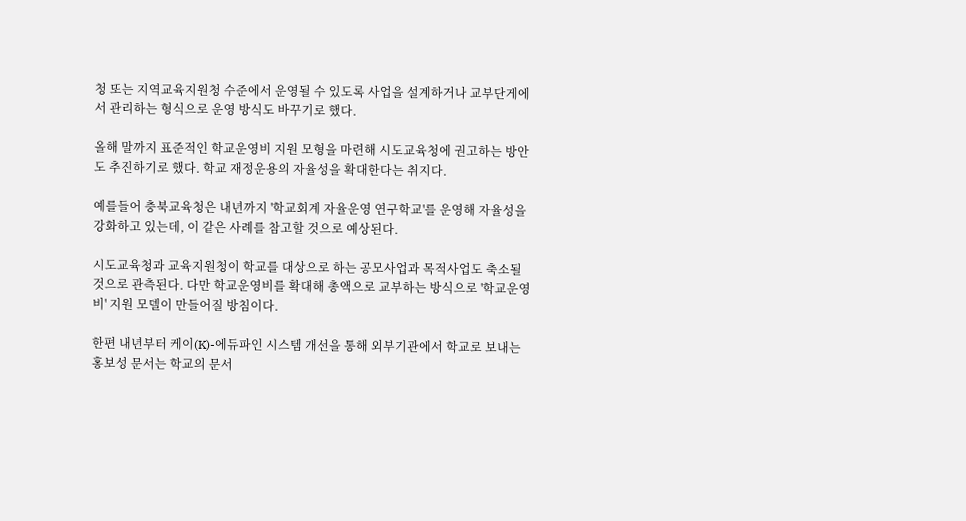청 또는 지역교육지원청 수준에서 운영될 수 있도록 사업을 설계하거나 교부단게에서 관리하는 형식으로 운영 방식도 바꾸기로 했다.

올해 말까지 표준적인 학교운영비 지원 모형을 마련해 시도교육청에 권고하는 방안도 추진하기로 했다. 학교 재정운용의 자율성을 확대한다는 취지다.

예를들어 충북교육청은 내년까지 '학교회계 자율운영 연구학교'를 운영해 자율성을 강화하고 있는데, 이 같은 사례를 참고할 것으로 예상된다.

시도교육청과 교육지원청이 학교를 대상으로 하는 공모사업과 목적사업도 축소될 것으로 관측된다. 다만 학교운영비를 확대해 총액으로 교부하는 방식으로 '학교운영비' 지원 모델이 만들어질 방침이다.

한편 내년부터 케이(K)-에듀파인 시스템 개선을 통해 외부기관에서 학교로 보내는 홍보성 문서는 학교의 문서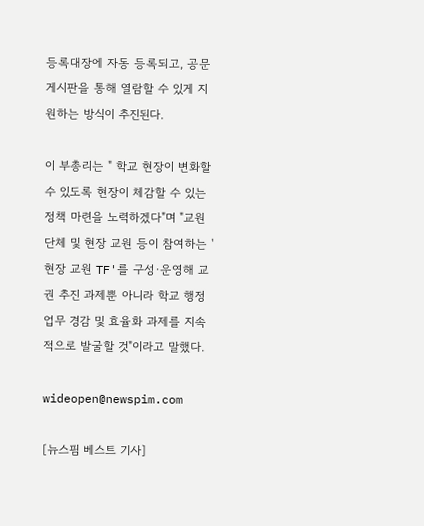등록대장에 자동 등록되고, 공문게시판을 통해 열람할 수 있게 지원하는 방식이 추진된다.

이 부총리는 " 학교 현장이 변화할 수 있도록 현장이 체감할 수 있는 정책 마련을 노력하겠다"며 "교원단체 및 현장 교원 등이 참여하는 '현장 교원 TF'를 구성·운영해 교권 추진 과제뿐 아니라 학교 행정업무 경감 및 효율화 과제를 지속적으로 발굴할 것"이라고 말했다.

wideopen@newspim.com

[뉴스핌 베스트 기사]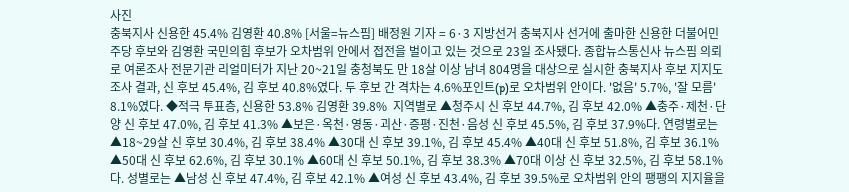사진
충북지사 신용한 45.4% 김영환 40.8% [서울=뉴스핌] 배정원 기자 = 6·3 지방선거 충북지사 선거에 출마한 신용한 더불어민주당 후보와 김영환 국민의힘 후보가 오차범위 안에서 접전을 벌이고 있는 것으로 23일 조사됐다. 종합뉴스통신사 뉴스핌 의뢰로 여론조사 전문기관 리얼미터가 지난 20~21일 충청북도 만 18살 이상 남녀 804명을 대상으로 실시한 충북지사 후보 지지도 조사 결과, 신 후보 45.4%, 김 후보 40.8%였다. 두 후보 간 격차는 4.6%포인트(p)로 오차범위 안이다. '없음' 5.7%, '잘 모름' 8.1%였다. ◆적극 투표층, 신용한 53.8% 김영환 39.8%  지역별로 ▲청주시 신 후보 44.7%, 김 후보 42.0% ▲충주·제천·단양 신 후보 47.0%, 김 후보 41.3% ▲보은·옥천·영동·괴산·증평·진천·음성 신 후보 45.5%, 김 후보 37.9%다. 연령별로는 ▲18~29살 신 후보 30.4%, 김 후보 38.4% ▲30대 신 후보 39.1%, 김 후보 45.4% ▲40대 신 후보 51.8%, 김 후보 36.1% ▲50대 신 후보 62.6%, 김 후보 30.1% ▲60대 신 후보 50.1%, 김 후보 38.3% ▲70대 이상 신 후보 32.5%, 김 후보 58.1%다. 성별로는 ▲남성 신 후보 47.4%, 김 후보 42.1% ▲여성 신 후보 43.4%, 김 후보 39.5%로 오차범위 안의 팽팽의 지지율을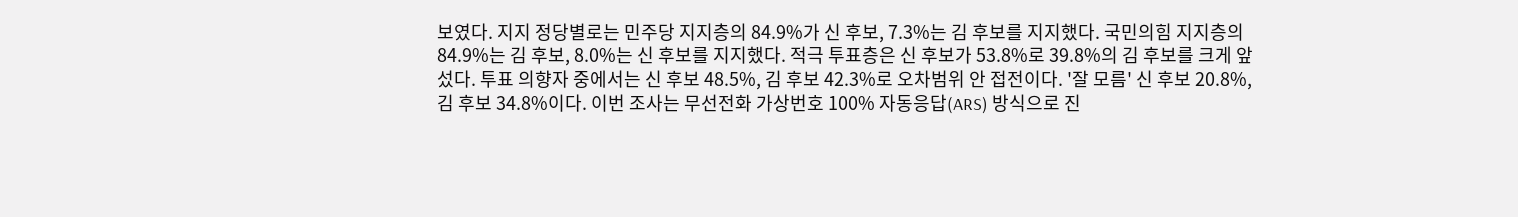보였다. 지지 정당별로는 민주당 지지층의 84.9%가 신 후보, 7.3%는 김 후보를 지지했다. 국민의힘 지지층의 84.9%는 김 후보, 8.0%는 신 후보를 지지했다. 적극 투표층은 신 후보가 53.8%로 39.8%의 김 후보를 크게 앞섰다. 투표 의향자 중에서는 신 후보 48.5%, 김 후보 42.3%로 오차범위 안 접전이다. '잘 모름' 신 후보 20.8%, 김 후보 34.8%이다. 이번 조사는 무선전화 가상번호 100% 자동응답(ARS) 방식으로 진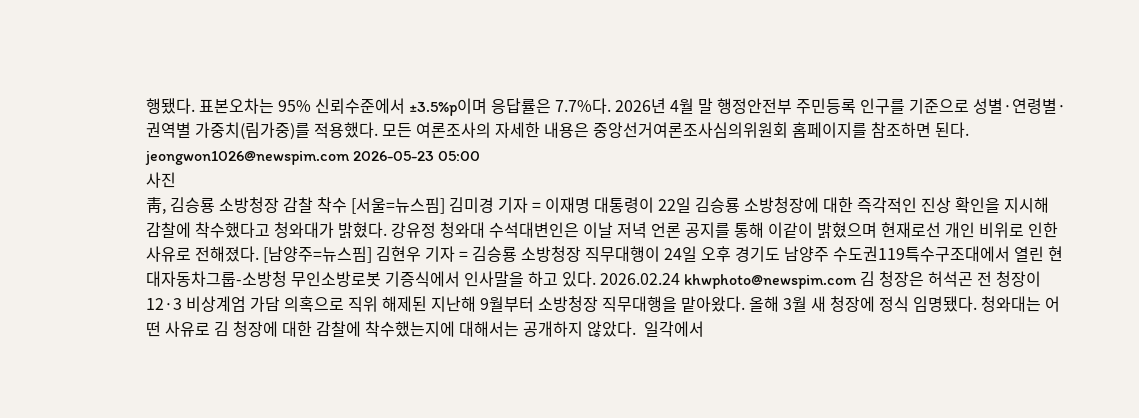행됐다. 표본오차는 95% 신뢰수준에서 ±3.5%p이며 응답률은 7.7%다. 2026년 4월 말 행정안전부 주민등록 인구를 기준으로 성별·연령별·권역별 가중치(림가중)를 적용했다. 모든 여론조사의 자세한 내용은 중앙선거여론조사심의위원회 홈페이지를 참조하면 된다. jeongwon1026@newspim.com 2026-05-23 05:00
사진
靑, 김승룡 소방청장 감찰 착수 [서울=뉴스핌] 김미경 기자 = 이재명 대통령이 22일 김승룡 소방청장에 대한 즉각적인 진상 확인을 지시해 감찰에 착수했다고 청와대가 밝혔다. 강유정 청와대 수석대변인은 이날 저녁 언론 공지를 통해 이같이 밝혔으며 현재로선 개인 비위로 인한 사유로 전해졌다. [남양주=뉴스핌] 김현우 기자 = 김승룡 소방청장 직무대행이 24일 오후 경기도 남양주 수도권119특수구조대에서 열린 현대자동차그룹-소방청 무인소방로봇 기증식에서 인사말을 하고 있다. 2026.02.24 khwphoto@newspim.com 김 청장은 허석곤 전 청장이 12·3 비상계엄 가담 의혹으로 직위 해제된 지난해 9월부터 소방청장 직무대행을 맡아왔다. 올해 3월 새 청장에 정식 임명됐다. 청와대는 어떤 사유로 김 청장에 대한 감찰에 착수했는지에 대해서는 공개하지 않았다.  일각에서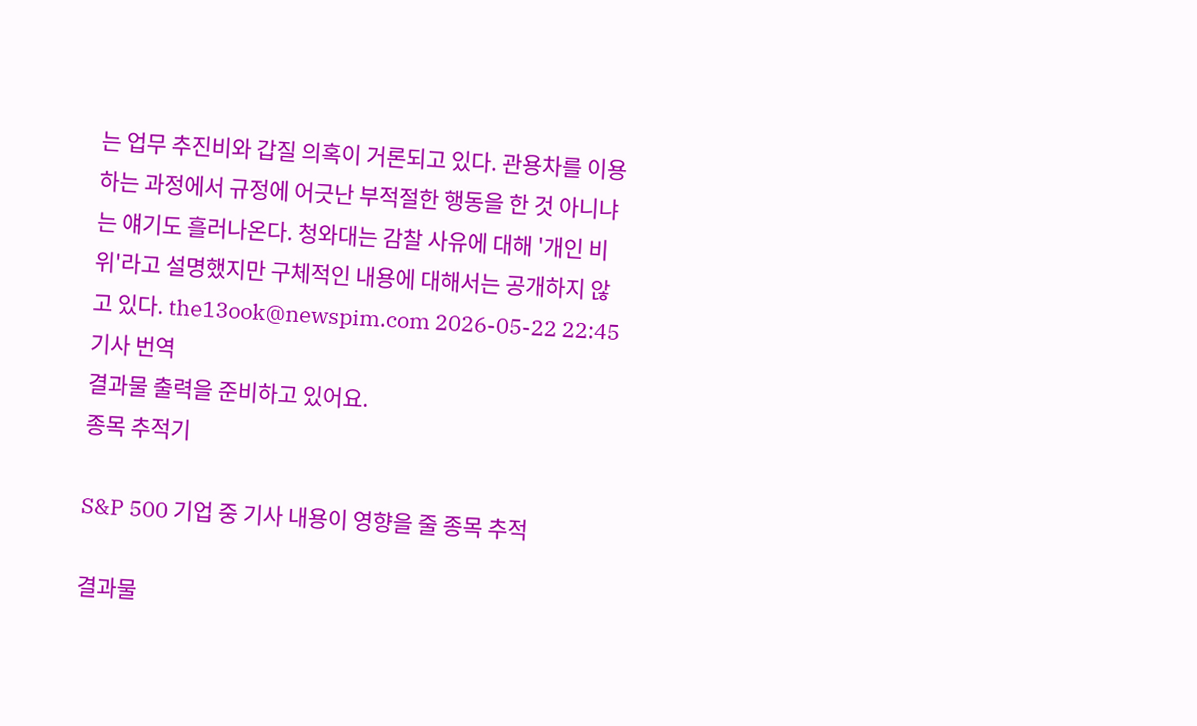는 업무 추진비와 갑질 의혹이 거론되고 있다. 관용차를 이용하는 과정에서 규정에 어긋난 부적절한 행동을 한 것 아니냐는 얘기도 흘러나온다. 청와대는 감찰 사유에 대해 '개인 비위'라고 설명했지만 구체적인 내용에 대해서는 공개하지 않고 있다. the13ook@newspim.com 2026-05-22 22:45
기사 번역
결과물 출력을 준비하고 있어요.
종목 추적기

S&P 500 기업 중 기사 내용이 영향을 줄 종목 추적

결과물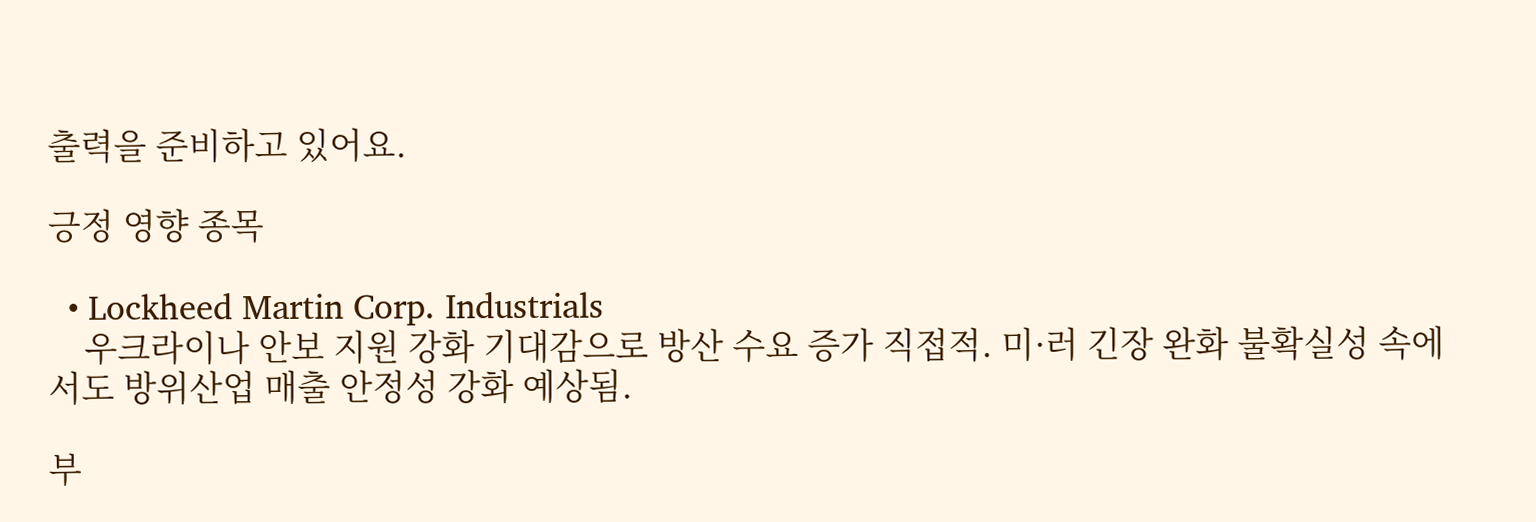출력을 준비하고 있어요.

긍정 영향 종목

  • Lockheed Martin Corp. Industrials
    우크라이나 안보 지원 강화 기대감으로 방산 수요 증가 직접적. 미·러 긴장 완화 불확실성 속에서도 방위산업 매출 안정성 강화 예상됨.

부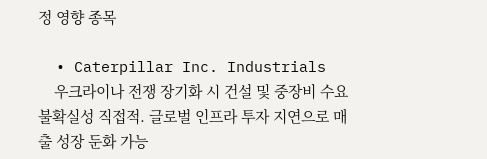정 영향 종목

  • Caterpillar Inc. Industrials
    우크라이나 전쟁 장기화 시 건설 및 중장비 수요 불확실성 직접적. 글로벌 인프라 투자 지연으로 매출 성장 둔화 가능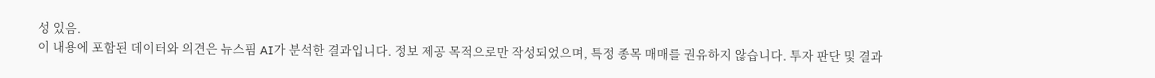성 있음.
이 내용에 포함된 데이터와 의견은 뉴스핌 AI가 분석한 결과입니다. 정보 제공 목적으로만 작성되었으며, 특정 종목 매매를 권유하지 않습니다. 투자 판단 및 결과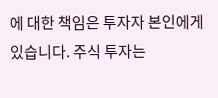에 대한 책임은 투자자 본인에게 있습니다. 주식 투자는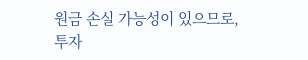원금 손실 가능성이 있으므로, 투자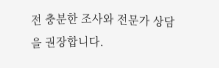전 충분한 조사와 전문가 상담을 권장합니다.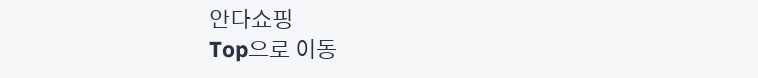안다쇼핑
Top으로 이동